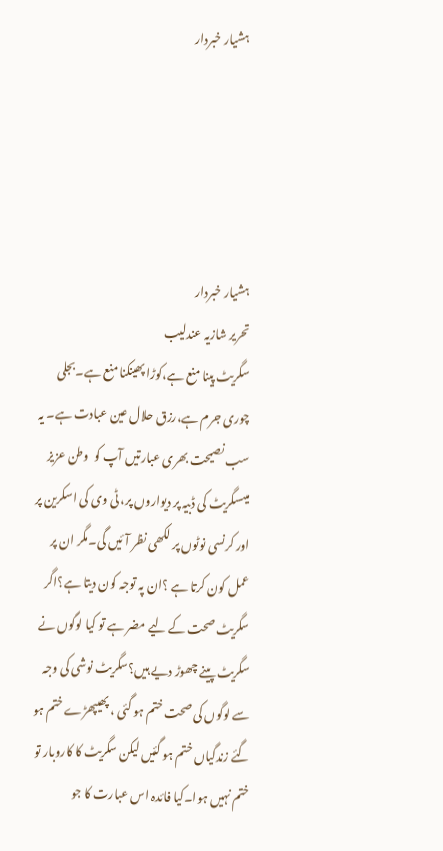ہشیار خبردار





ہشیار خبردار
تحریر شازیہ عندلیب
سگریٹ پینا منع ہے،کوڑا پھینکنا منع ہے۔بجلی چوری جرم ہے،رزق حلال عین عبادت ہے۔ یہ سب نصیحت بھری عبارتیں آپ کو  وطن عزیز میںسگریٹ کی ڈبیہ پر دیواروں پر، ٹی وی کی اسکرین پر اور کرنسی نوٹوں پر لکھی نظر آئیں گی۔مگر ان پر عمل کون کرتا ہے ؟ان پہ توجہ کون دیتا ہے؟اگر سگریٹ صحت کے لیے مضر ہے تو کیا لوگوں نے سگریٹ پینے چھوڑ دیے ہیں؟سگریٹ نوشی کی وجہ سے لوگوں کی صحت ختم ہو گئی ، پھیپھڑے ختم ہو گئے زندگیاں ختم ہو گئیں لیکن سگریٹ کا کاروبار تو ختم نہیں ہوا۔کیا فائدہ اس عبارت کا جو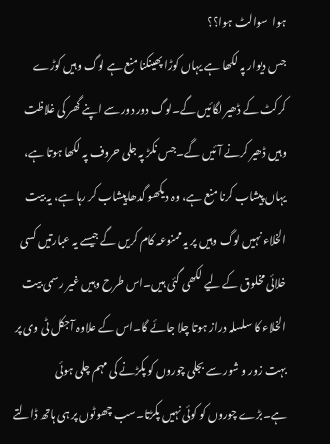ہوا  سوالٹ ہوا؟؟
جس دیوار پہ لکھا ہے یہاں کوڑا پھینکنا منع ہے لوگ وہیں کوڑے کرکٹ کے ڈھیر لگائیں گے۔لوگ دور دور سے اپنے گھر کی غلاظت وہیں ڈھیر کرنے آئیں گے۔جس نکڑ پہ جلی حروف پہ لکھا ہوتا ہے، یہاں پیشاب کرنا منع ہے، وہ دیکھو گدھاپیشاب کر رہا ہے، یہ بیت الخلاء نہیں لوگ وہیں پر یہ ممنوعہ کام کریں گے جیسے یہ عبارتیں کسی خلائی مخلوق کے لیے لکھی گئی ہیں۔اس طرح وہیں غیر رسمی بیت الخلاء کا سلسلہ دراز ہوتا چلا جائے گا۔اس کے علاوہ آجکل ٹی وی پر بہت زور و شور سے بجلی چوروں کو پکڑنے کی مہم چلی ہوئی ہے۔بڑے چوروں کو کوئی نہیں پکڑتا۔سب چھوٹوں پر ہی ہاتھ ڈالتے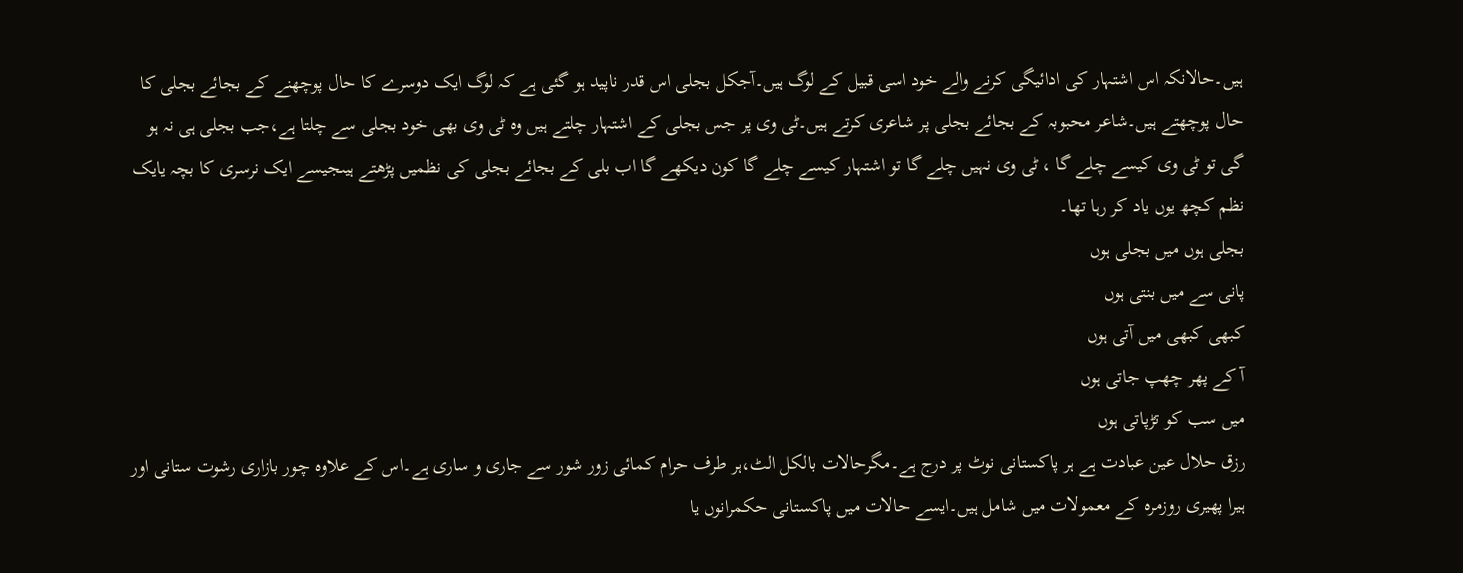ہیں۔حالانکہ اس اشتہار کی ادائیگی کرنے والے خود اسی قبیل کے لوگ ہیں۔آجکل بجلی اس قدر ناپید ہو گئی ہے کہ لوگ ایک دوسرے کا حال پوچھنے کے بجائے بجلی کا حال پوچھتے ہیں۔شاعر محبوبہ کے بجائے بجلی پر شاعری کرتے ہیں۔ٹی وی پر جس بجلی کے اشتہار چلتے ہیں وہ ٹی وی بھی خود بجلی سے چلتا ہے،جب بجلی ہی نہ ہو گی تو ٹی وی کیسے چلے گا ، ٹی وی نہیں چلے گا تو اشتہار کیسے چلے گا کون دیکھے گا اب بلی کے بجائے بجلی کی نظمیں پڑھتے ہیںجیسے ایک نرسری کا بچہ یایک نظم کچھ یوں یاد کر رہا تھا۔
بجلی ہوں میں بجلی ہوں
پانی سے میں بنتی ہوں
کبھی کبھی میں آتی ہوں
آ کے پھر چھپ جاتی ہوں
میں سب کو تڑپاتی ہوں
رزق حلال عین عبادت ہے ہر پاکستانی نوٹ پر درج ہے۔مگرحالات بالکل الٹ،ہر طرف حرام کمائی زور شور سے جاری و ساری ہے۔اس کے علاوہ چور بازاری رشوت ستانی اور ہیرا پھیری روزمرہ کے معمولات میں شامل ہیں۔ایسے حالات میں پاکستانی حکمرانوں یا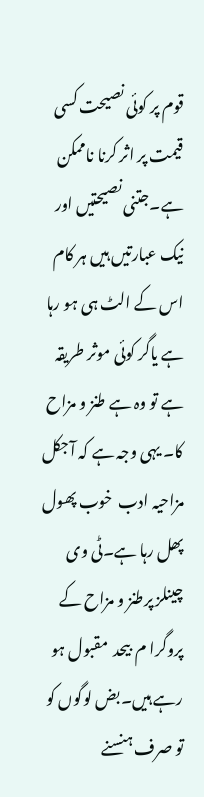قوم پر کوئی نصیحت کسی قیمت پر اثر کرنا ناممکن ہے۔جتنی نصیحتیں اور نیک عبارتیں ہیں ہر کام اس کے الٹ ہی ہو رہا  ہے یاگر کوئی موثر طریقہ ہے تو وہ ہے طنز و مزاح کا۔ یہی وجہ ہے کہ آجکل مزاحیہ ادب  خوب پھول پھل رہا ہے۔ٹی وی چینلز پرطنز و مزاح کے پروگرا م  بیحد  مقبول ہو رہے ہیں۔بض لوگوں کو تو صرف ہنسنے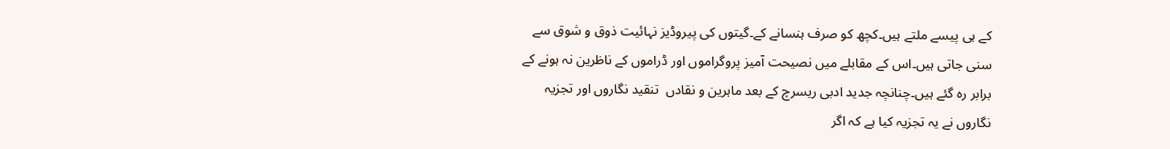کے ہی پیسے ملتے ہیں۔کچھ کو صرف ہنسانے کے۔گیتوں کی پیروڈیز نہائیت ذوق و شوق سے سنی جاتی ہیں۔اس کے مقابلے میں نصیحت آمیز پروگراموں اور ڈراموں کے ناظرین نہ ہونے کے برابر رہ گئے ہیں۔چنانچہ جدید ادبی ریسرچ کے بعد ماہرین و نقادں  تنقید نگاروں اور تجزیہ نگاروں نے یہ تجزیہ کیا ہے کہ اگر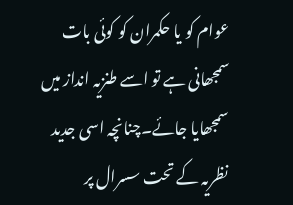عوام کو یا حکمران کو کوئی بات سمجھانی ہے تو اسے طنزیہ انداز میں سمجھایا جائے۔چنانچہ اسی جدید نظریہ کے تحت سسرال پر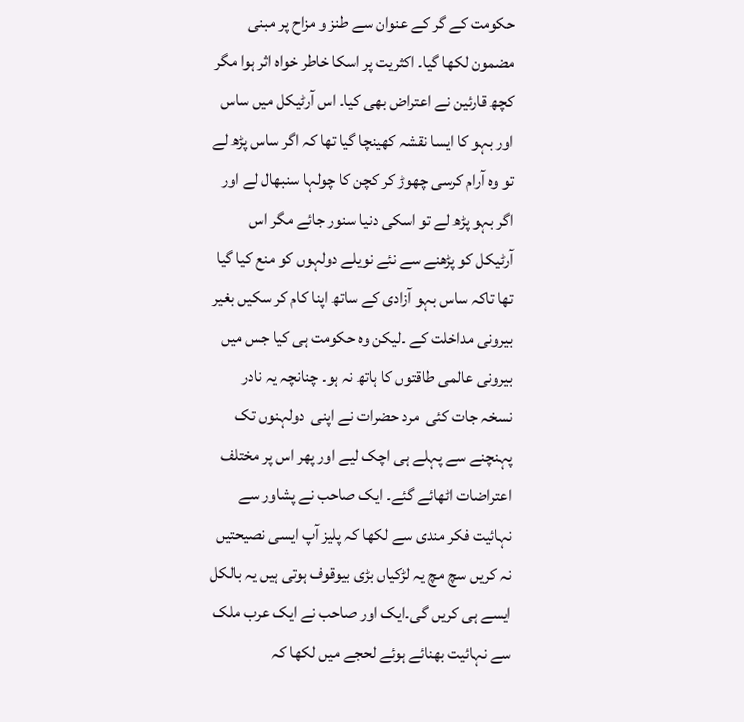حکومت کے گر کے عنوان سے طنز و مزاح پر مبنی مضمون لکھا گیا۔ اکثریت پر اسکا خاطر خواہ اثر ہوا مگر کچھ قارئین نے اعتراض بھی کیا۔ اس آرٹیکل میں ساس اور بہو کا ایسا نقشہ کھینچا گیا تھا کہ اگر ساس پڑھ لے تو وہ آرام کرسی چھوڑ کر کچن کا چولہا سنبھال لے اور اگر بہو پڑھ لے تو اسکی دنیا سنور جائے مگر اس آرٹیکل کو پڑھنے سے نئے نویلے دولہوں کو منع کیا گیا تھا تاکہ ساس بہو آزادی کے ساتھ اپنا کام کر سکیں بغیر بیرونی مداخلت کے ۔لیکن وہ حکومت ہی کیا جس میں بیرونی عالمی طاقتوں کا ہاتھ نہ ہو۔ چنانچہ یہ نادر نسخہ جات کئی  مرد حضرات نے اپنی  دولہنوں تک پہنچنے سے پہلے ہی اچک لیے اور پھر اس پر مختلف اعتراضات اٹھائے گئے۔ ایک صاحب نے پشاور سے نہائیت فکر مندی سے لکھا کہ پلیز آپ ایسی نصیحتیں نہ کریں سچ مچ یہ لڑکیاں بڑی بیوقوف ہوتی ہیں یہ بالکل ایسے ہی کریں گی۔ایک اور صاحب نے ایک عرب ملک سے نہائیت بھنائے ہوئے لحجے میں لکھا کہ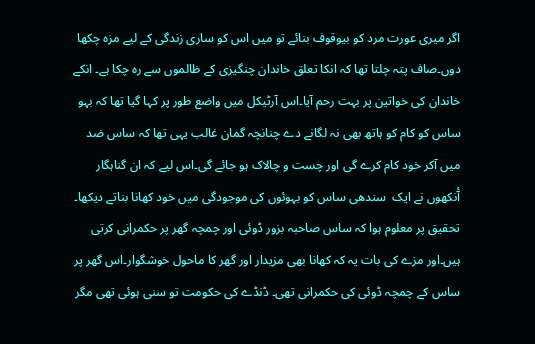اگر میری عورت مرد کو بیوقوف بنائے تو میں اس کو ساری زندگی کے لیے مزہ چکھا دوں۔صاف پتہ چلتا تھا کہ انکا تعلق خاندان چنگیزی کے ظالموں سے رہ چکا ہے۔ انکے خاندان کی خواتین پر بہت رحم آیا۔اس آرٹیکل میں واضع طور پر کہا گیا تھا کہ بہو ساس کو کام کو ہاتھ بھی نہ لگانے دے چنانچہ گمان غالب یہی تھا کہ ساس ضد میں آکر خود کام کرے گی اور چست و چالاک ہو جائے گی۔اس لیے کہ ان گناہگار  آٔنکھوں نے ایک  سندھی ساس کو بہوئوں کی موجودگی میں خود کھانا بناتے دیکھا۔ تحقیق پر معلوم ہوا کہ ساس صاحبہ بزور ڈوئی اور چمچہ گھر پر حکمرانی کرتی ہیں۔اور مزے کی بات یہ کہ کھانا بھی مزیدار اور گھر کا ماحول خوشگوار۔اس گھر پر ساس کے چمچہ ڈوئی کی حکمرانی تھی۔ ڈنڈے کی حکومت تو سنی ہوئی تھی مگر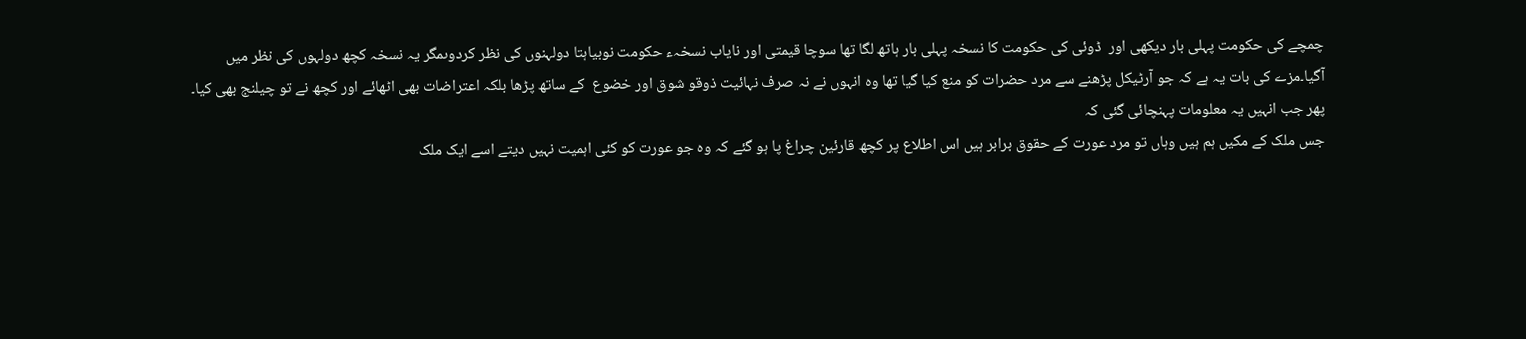چمچے کی حکومت پہلی بار دیکھی اور  ڈوئی کی حکومت کا نسخہ پہلی بار ہاتھ لگا تھا سوچا قیمتی اور نایاب نسخہء حکومت نوبیاہتا دولہنوں کی نظر کردوںمگر یہ نسخہ کچھ دولہوں کی نظر میں آگیا۔مزے کی بات یہ ہے کہ جو آرٹیکل پڑھنے سے مرد حضرات کو منع کیا گیا تھا وہ انہوں نے نہ صرف نہائیت ذوقو شوق اور خضوع  کے ساتھ پڑھا بلکہ اعتراضات بھی اٹھائے اور کچھ نے تو چیلنج بھی کیا۔ پھر جب انہیں یہ معلومات پہنچائی گئی کہ
جس ملک کے مکیں ہم ہیں وہاں تو مرد عورت کے حقوق برابر ہیں اس اطلاع پر کچھ قارئین چراغ پا ہو گئے کہ وہ جو عورت کو کئی اہمیت نہیں دیتے اسے ایک ملک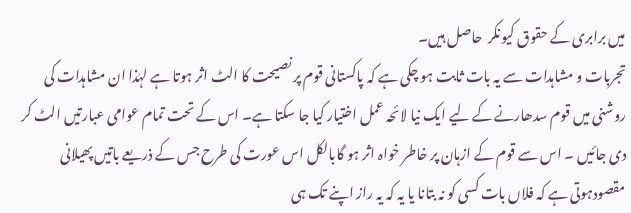میں برابری کے حقوق کیونکر  حاصل ہیں۔
تجربات و مشاہدات سے یہ بات ثابت ہو چکی ہے کہ پاکستانی قوم پر نصیحت کا الٹ اثر ہوتا ہے لہٰذا ان مشاہدات کی روشنی میں قوم سدھارنے کے لیے ایک نیا لائحہ عمل اختیار کیا جا سکتا ہے۔ اس کے تحت تمام عوامی عبارتیں الٹ کر دی جائیں ۔ اس سے قوم کے ازہان پر خاطر خواہ اثر ہو گابالکل اس عورت کی طرح جس کے ذریعے باتیں پھیلانی  مقصودہوتی ہے کہ فلاں بات کسی کو نہ بتانا یا یہ کہ یہ راز اپنے تک ہی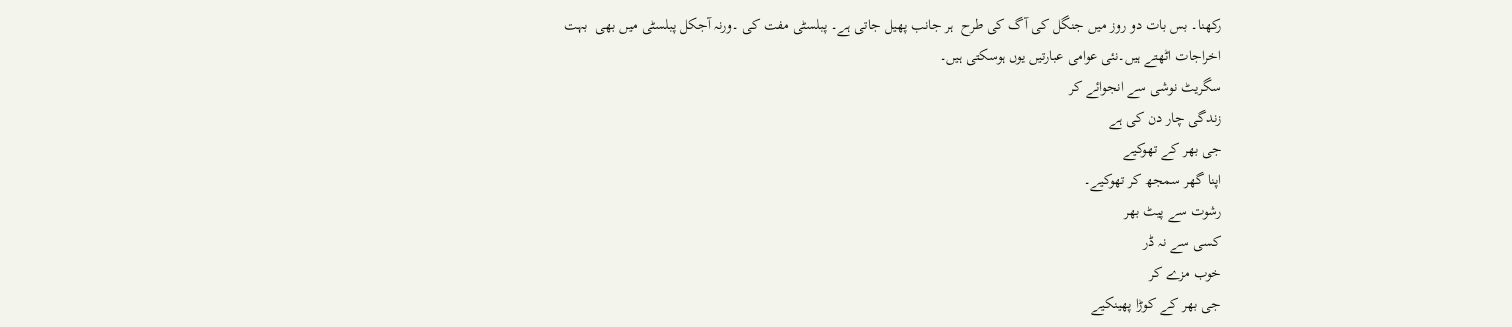رکھنا۔ بس بات دو روز میں جنگل کی آگ کی طرح  ہر جانب پھیل جاتی ہے۔ پبلسٹی مفت کی ۔ورنہ آجکل پبلسٹی میں بھی  بہت اخراجات اٹھتے ہیں۔نئی عوامی عبارتیں یوں ہوسکتی ہیں۔
سگریٹ نوشی سے انجوائے کر
زندگی چار دن کی ہے
جی بھر کے تھوکیے
اپنا گھر سمجھ کر تھوکیے۔
رشوت سے پیٹ بھر
کسی سے نہ ڈر
خوب مزے کر
جی بھر کے کوڑا پھینکیے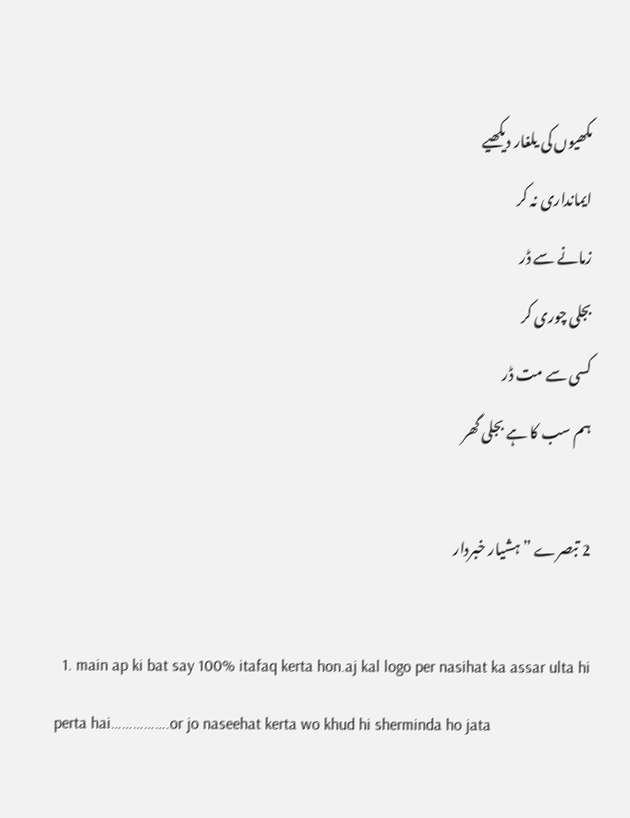مکھیوں کی یلغار دیکھیے
ایمانداری نہ کر
زمانے سے ڈر
بجلی چوری کر
کسی سے مت ڈر
ہم سب کا ہے بجلی گھر

2 تبصرے ”ہشیار خبردار

  1. main ap ki bat say 100% itafaq kerta hon.aj kal logo per nasihat ka assar ulta hi perta hai…………….or jo naseehat kerta wo khud hi sherminda ho jata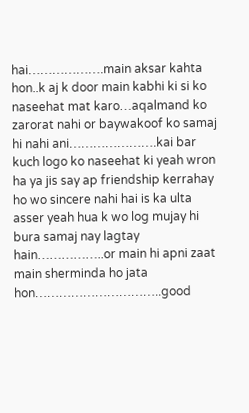hai……………….main aksar kahta hon..k aj k door main kabhi ki si ko naseehat mat karo…aqalmand ko zarorat nahi or baywakoof ko samaj hi nahi ani………………….kai bar kuch logo ko naseehat ki yeah wron ha ya jis say ap friendship kerrahay ho wo sincere nahi hai is ka ulta asser yeah hua k wo log mujay hi bura samaj nay lagtay hain……………..or main hi apni zaat main sherminda ho jata hon…………………………..good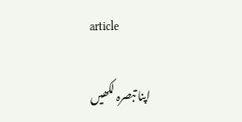article

اپنا تبصرہ لکھیں